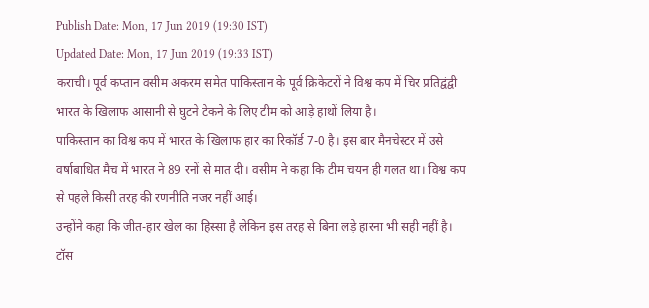Publish Date: Mon, 17 Jun 2019 (19:30 IST)
Updated Date: Mon, 17 Jun 2019 (19:33 IST)
कराची। पूर्व कप्तान वसीम अकरम समेत पाकिस्तान के पूर्व क्रिकेटरों ने विश्व कप में चिर प्रतिद्वंद्वी भारत के खिलाफ आसानी से घुटने टेकने के लिए टीम को आड़े हाथों लिया है।
पाकिस्तान का विश्व कप में भारत के खिलाफ हार का रिकॉर्ड 7-0 है। इस बार मैनचेस्टर में उसे वर्षाबाधित मैच में भारत ने 89 रनों से मात दी। वसीम ने कहा कि टीम चयन ही गलत था। विश्व कप से पहले किसी तरह की रणनीति नजर नहीं आई।
उन्होंने कहा कि जीत-हार खेल का हिस्सा है लेकिन इस तरह से बिना लड़े हारना भी सही नहीं है। टॉस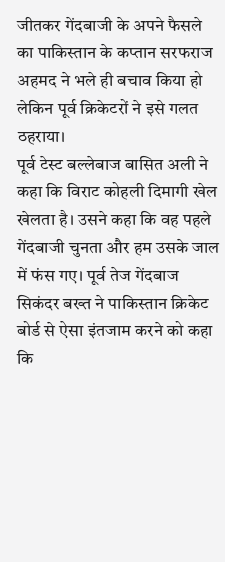जीतकर गेंदबाजी के अपने फैसले का पाकिस्तान के कप्तान सरफराज अहमद ने भले ही बचाव किया हो लेकिन पूर्व क्रिकेटरों ने इसे गलत ठहराया।
पूर्व टेस्ट बल्लेबाज बासित अली ने कहा कि विराट कोहली दिमागी खेल खेलता है। उसने कहा कि वह पहले गेंदबाजी चुनता और हम उसके जाल में फंस गए। पूर्व तेज गेंदबाज सिकंदर बख्त ने पाकिस्तान क्रिकेट बोर्ड से ऐसा इंतजाम करने को कहा कि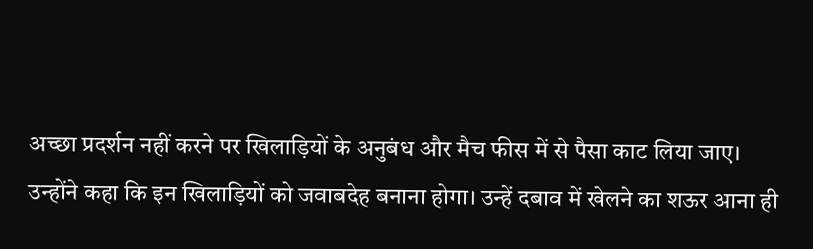अच्छा प्रदर्शन नहीं करने पर खिलाड़ियों के अनुबंध और मैच फीस में से पैसा काट लिया जाए।
उन्होंने कहा कि इन खिलाड़ियों को जवाबदेह बनाना होगा। उन्हें दबाव में खेलने का शऊर आना ही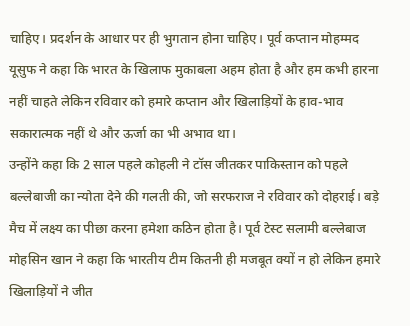चाहिए। प्रदर्शन के आधार पर ही भुगतान होना चाहिए। पूर्व कप्तान मोहम्मद यूसुफ ने कहा कि भारत के खिलाफ मुकाबला अहम होता है और हम कभी हारना नहीं चाहते लेकिन रविवार को हमारे कप्तान और खिलाड़ियों के हाव-भाव सकारात्मक नहीं थे और ऊर्जा का भी अभाव था।
उन्होंने कहा कि 2 साल पहले कोहली ने टॉस जीतकर पाकिस्तान को पहले बल्लेबाजी का न्योता देने की गलती की, जो सरफराज ने रविवार को दोहराई। बड़े मैच में लक्ष्य का पीछा करना हमेशा कठिन होता है। पूर्व टेस्ट सलामी बल्लेबाज मोहसिन खान ने कहा कि भारतीय टीम कितनी ही मजबूत क्यों न हो लेकिन हमारे खिलाड़ियों ने जीत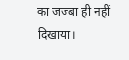का जज्बा ही नहीं दिखाया।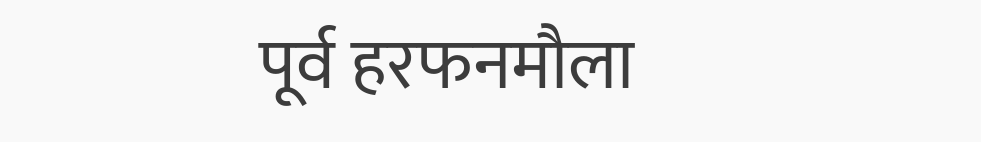पूर्व हरफनमौला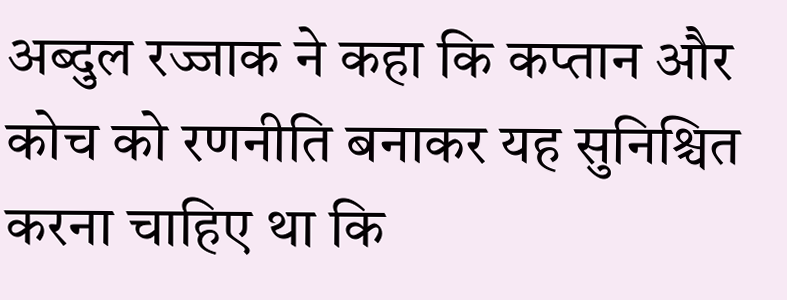अब्दुल रज्जाक ने कहा कि कप्तान और कोच को रणनीति बनाकर यह सुनिश्चित करना चाहिए था कि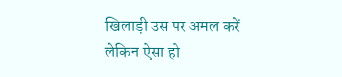खिलाड़ी उस पर अमल करें लेकिन ऐसा हो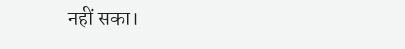नहीं सका।